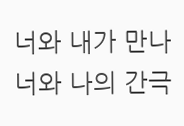너와 내가 만나
너와 나의 간극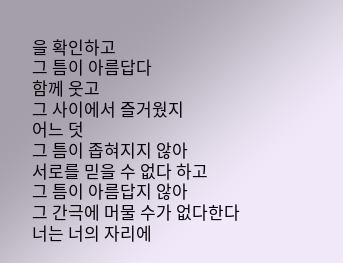을 확인하고
그 틈이 아름답다
함께 웃고
그 사이에서 즐거웠지
어느 덧
그 틈이 좁혀지지 않아
서로를 믿을 수 없다 하고
그 틈이 아름답지 않아
그 간극에 머물 수가 없다한다
너는 너의 자리에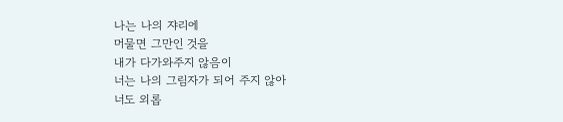나는 나의 쟈리에
머물면 그만인 것을
내가 다가와주지 않음이
너는 나의 그림자가 되어 주지 않아
너도 외롭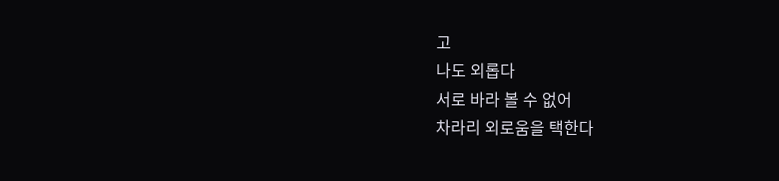고
나도 외롭다
서로 바라 볼 수 없어
차라리 외로움을 택한다